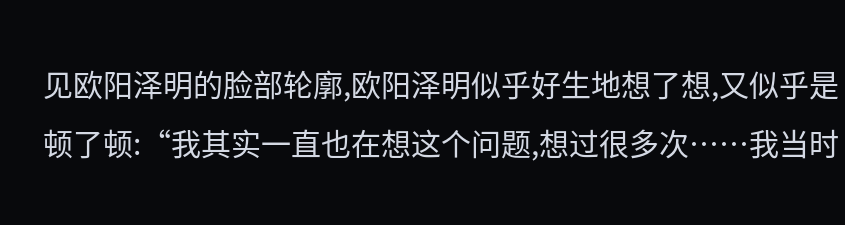见欧阳泽明的脸部轮廓,欧阳泽明似乎好生地想了想,又似乎是顿了顿:“我其实一直也在想这个问题,想过很多次……我当时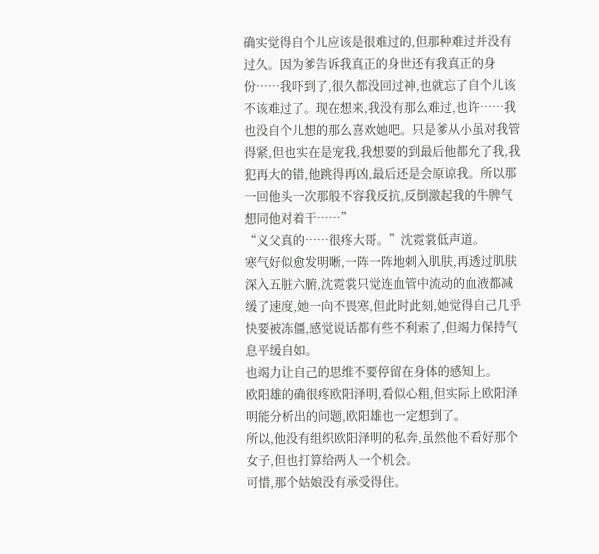确实觉得自个儿应该是很难过的,但那种难过并没有过久。因为爹告诉我真正的身世还有我真正的身份……我吓到了,很久都没回过神,也就忘了自个儿该不该难过了。现在想来,我没有那么难过,也许……我也没自个儿想的那么喜欢她吧。只是爹从小虽对我管得紧,但也实在是宠我,我想要的到最后他都允了我,我犯再大的错,他跳得再凶,最后还是会原谅我。所以那一回他头一次那般不容我反抗,反倒激起我的牛脾气想同他对着干……”
“义父真的……很疼大哥。”沈霓裳低声道。
寒气好似愈发明晰,一阵一阵地刺入肌肤,再透过肌肤深入五脏六腑,沈霓裳只觉连血管中流动的血液都减缓了速度,她一向不畏寒,但此时此刻,她觉得自己几乎快要被冻僵,感觉说话都有些不利索了,但竭力保持气息平缓自如。
也竭力让自己的思维不要停留在身体的感知上。
欧阳雄的确很疼欧阳泽明,看似心粗,但实际上欧阳泽明能分析出的问题,欧阳雄也一定想到了。
所以,他没有组织欧阳泽明的私奔,虽然他不看好那个女子,但也打算给两人一个机会。
可惜,那个姑娘没有承受得住。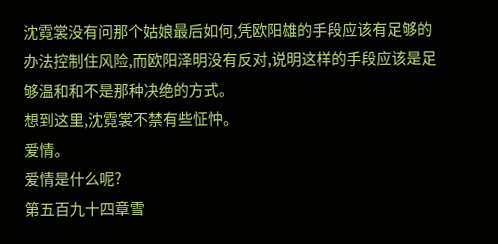沈霓裳没有问那个姑娘最后如何,凭欧阳雄的手段应该有足够的办法控制住风险,而欧阳泽明没有反对,说明这样的手段应该是足够温和和不是那种决绝的方式。
想到这里,沈霓裳不禁有些怔忡。
爱情。
爱情是什么呢?
第五百九十四章雪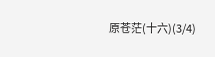原苍茫(十六)(3/4)